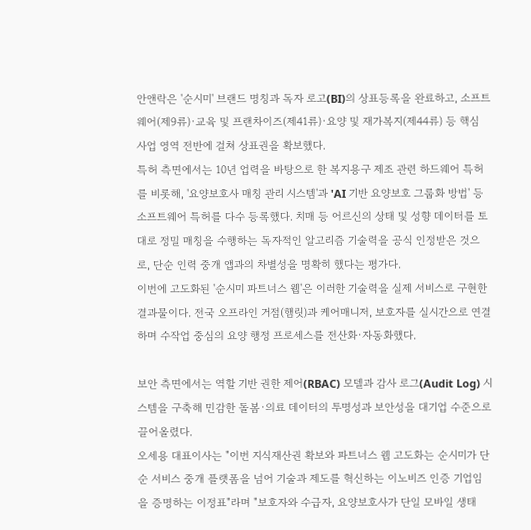안앤락은 '순시미' 브랜드 명칭과 독자 로고(BI)의 상표등록을 완료하고, 소프트웨어(제9류)·교육 및 프랜차이즈(제41류)·요양 및 재가복지(제44류) 등 핵심 사업 영역 전반에 걸쳐 상표권을 확보했다.
특허 측면에서는 10년 업력을 바탕으로 한 복지용구 제조 관련 하드웨어 특허를 비롯해, '요양보호사 매칭 관리 시스템'과 'AI 기반 요양보호 그룹화 방법' 등 소프트웨어 특허를 다수 등록했다. 치매 등 어르신의 상태 및 성향 데이터를 토대로 정밀 매칭을 수행하는 독자적인 알고리즘 기술력을 공식 인정받은 것으로, 단순 인력 중개 앱과의 차별성을 명확히 했다는 평가다.
이번에 고도화된 '순시미 파트너스 웹'은 이러한 기술력을 실제 서비스로 구현한 결과물이다. 전국 오프라인 거점(햄릿)과 케어매니저, 보호자를 실시간으로 연결하며 수작업 중심의 요양 행정 프로세스를 전산화·자동화했다.

보안 측면에서는 역할 기반 권한 제어(RBAC) 모델과 감사 로그(Audit Log) 시스템을 구축해 민감한 돌봄·의료 데이터의 투명성과 보안성을 대기업 수준으로 끌어올렸다.
오세용 대표이사는 "이번 지식재산권 확보와 파트너스 웹 고도화는 순시미가 단순 서비스 중개 플랫폼을 넘어 기술과 제도를 혁신하는 이노비즈 인증 기업임을 증명하는 이정표"라며 "보호자와 수급자, 요양보호사가 단일 모바일 생태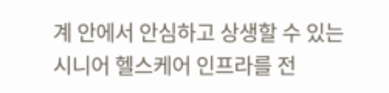계 안에서 안심하고 상생할 수 있는 시니어 헬스케어 인프라를 전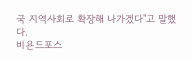국 지역사회로 확장해 나가겠다"고 말했다.
비욘드포스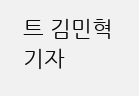트 김민혁 기자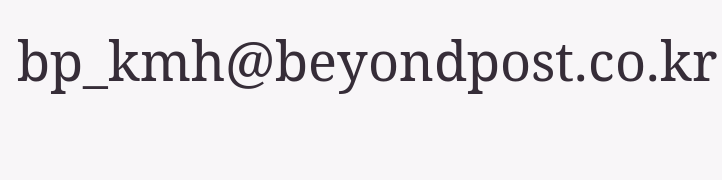bp_kmh@beyondpost.co.kr